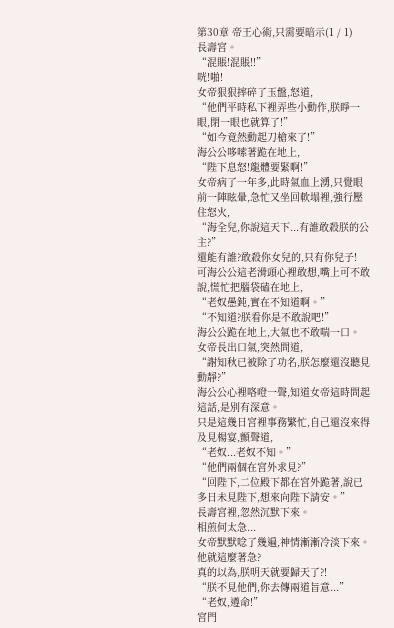第30章 帝王心術,只需要暗示(1 / 1)
長壽宮。
“混賬!混賬!!”
咣!啪!
女帝狠狠摔碎了玉盤,怒道,
“他們平時私下裡弄些小動作,朕睜一眼,閉一眼也就算了!”
“如今竟然動起刀槍來了!”
海公公哆嗦著跪在地上,
“陛下息怒!龍體要緊啊!”
女帝病了一年多,此時氣血上湧,只覺眼前一陣眩暈,急忙又坐回軟塌裡,強行壓住怒火,
“海全兒,你說這天下...有誰敢殺朕的公主?”
還能有誰?敢殺你女兒的,只有你兒子!
可海公公這老滑頭心裡敢想,嘴上可不敢說,慌忙把腦袋磕在地上,
“老奴愚鈍,實在不知道啊。”
“不知道?朕看你是不敢說吧!”
海公公跪在地上,大氣也不敢喘一口。
女帝長出口氣,突然問道,
“謝知秋已被除了功名,朕怎麼還沒聽見動靜?”
海公公心裡咯噔一聲,知道女帝這時問起這話,是別有深意。
只是這幾日宮裡事務繁忙,自己還沒來得及見楊宴,顫聲道,
“老奴...老奴不知。”
“他們兩個在宮外求見?”
“回陛下,二位殿下都在宮外跪著,說已多日未見陛下,想來向陛下請安。”
長壽宮裡,忽然沉默下來。
相煎何太急...
女帝默默唸了幾遍,神情漸漸冷淡下來。
他就這麼著急?
真的以為,朕明天就要歸天了?!
“朕不見他們,你去傳兩道旨意...”
“老奴,遵命!”
宮門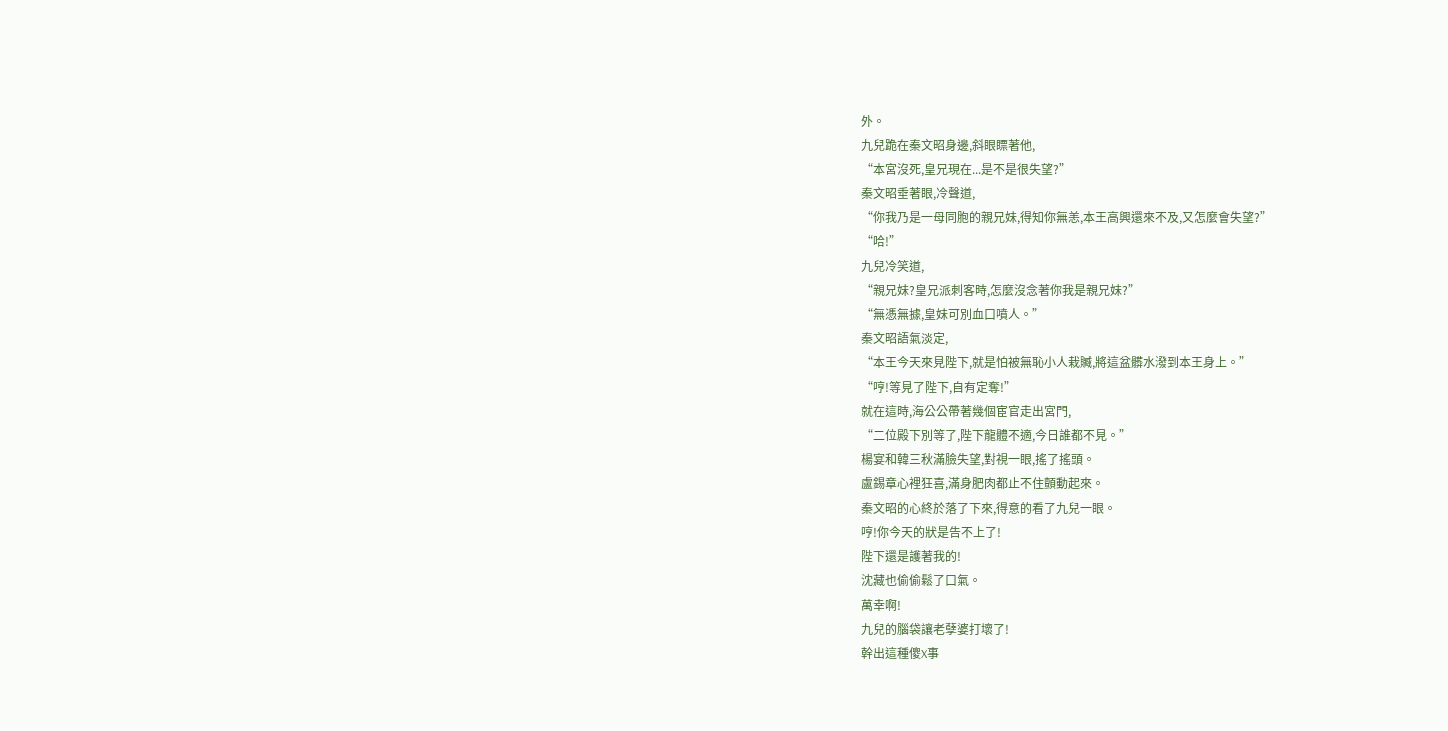外。
九兒跪在秦文昭身邊,斜眼瞟著他,
“本宮沒死,皇兄現在...是不是很失望?”
秦文昭垂著眼,冷聲道,
“你我乃是一母同胞的親兄妹,得知你無恙,本王高興還來不及,又怎麼會失望?”
“哈!”
九兒冷笑道,
“親兄妹?皇兄派刺客時,怎麼沒念著你我是親兄妹?”
“無憑無據,皇妹可別血口噴人。”
秦文昭語氣淡定,
“本王今天來見陛下,就是怕被無恥小人栽贓,將這盆髒水潑到本王身上。”
“哼!等見了陛下,自有定奪!”
就在這時,海公公帶著幾個宦官走出宮門,
“二位殿下別等了,陛下龍體不適,今日誰都不見。”
楊宴和韓三秋滿臉失望,對視一眼,搖了搖頭。
盧錫章心裡狂喜,滿身肥肉都止不住顫動起來。
秦文昭的心終於落了下來,得意的看了九兒一眼。
哼!你今天的狀是告不上了!
陛下還是護著我的!
沈藏也偷偷鬆了口氣。
萬幸啊!
九兒的腦袋讓老孽婆打壞了!
幹出這種傻X事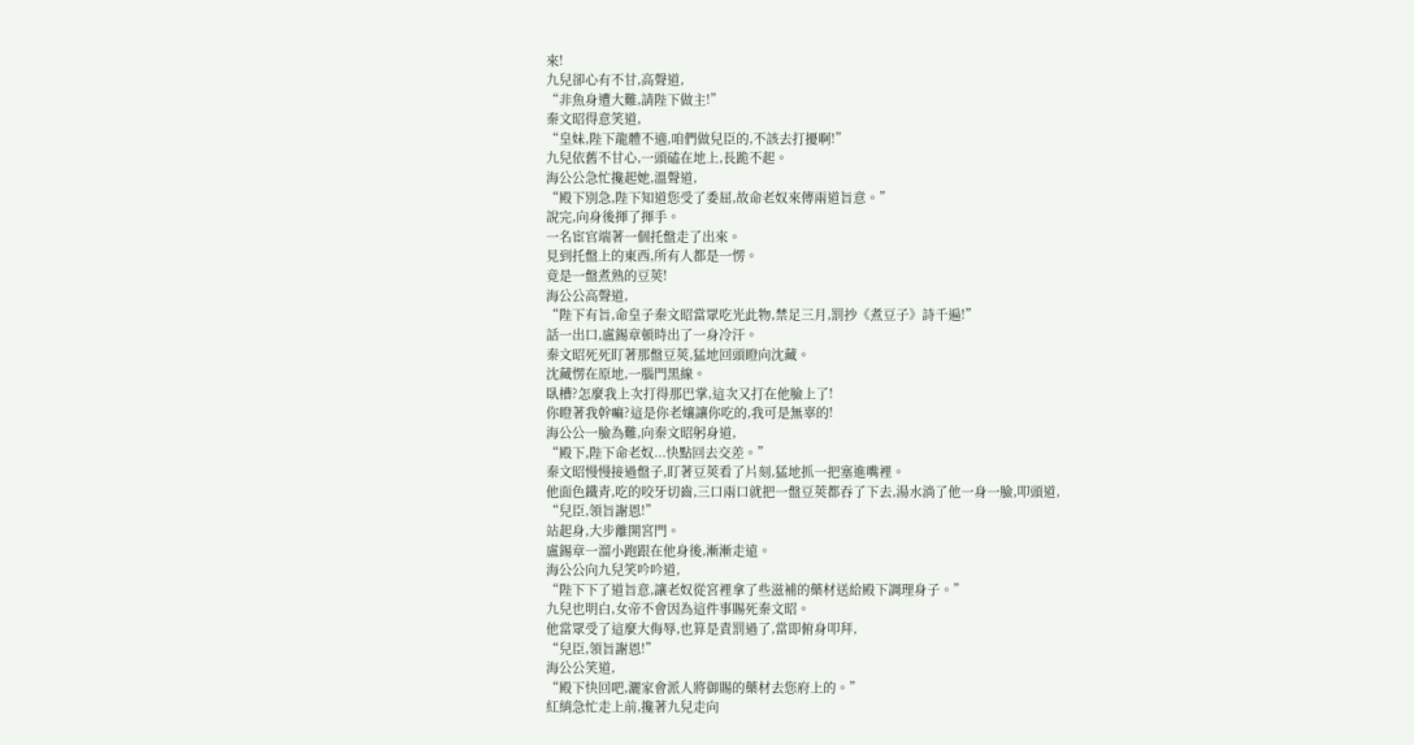來!
九兒卻心有不甘,高聲道,
“非魚身遭大難,請陛下做主!”
秦文昭得意笑道,
“皇妹,陛下龍體不適,咱們做兒臣的,不該去打擾啊!”
九兒依舊不甘心,一頭磕在地上,長跪不起。
海公公急忙攙起她,溫聲道,
“殿下別急,陛下知道您受了委屈,故命老奴來傳兩道旨意。”
說完,向身後揮了揮手。
一名宦官端著一個托盤走了出來。
見到托盤上的東西,所有人都是一愣。
竟是一盤煮熟的豆莢!
海公公高聲道,
“陛下有旨,命皇子秦文昭當眾吃光此物,禁足三月,罰抄《煮豆子》詩千遍!”
話一出口,盧錫章頓時出了一身冷汗。
秦文昭死死盯著那盤豆莢,猛地回頭瞪向沈藏。
沈藏愣在原地,一腦門黑線。
臥槽?怎麼我上次打得那巴掌,這次又打在他臉上了!
你瞪著我幹嘛?這是你老孃讓你吃的,我可是無辜的!
海公公一臉為難,向秦文昭躬身道,
“殿下,陛下命老奴...快點回去交差。”
秦文昭慢慢接過盤子,盯著豆莢看了片刻,猛地抓一把塞進嘴裡。
他面色鐵青,吃的咬牙切齒,三口兩口就把一盤豆莢都吞了下去,湯水淌了他一身一臉,叩頭道,
“兒臣,領旨謝恩!”
站起身,大步離開宮門。
盧錫章一溜小跑跟在他身後,漸漸走遠。
海公公向九兒笑吟吟道,
“陛下下了道旨意,讓老奴從宮裡拿了些滋補的藥材送給殿下調理身子。”
九兒也明白,女帝不會因為這件事賜死秦文昭。
他當眾受了這麼大侮辱,也算是責罰過了,當即俯身叩拜,
“兒臣,領旨謝恩!”
海公公笑道,
“殿下快回吧,灑家會派人將御賜的藥材去您府上的。”
紅綃急忙走上前,攙著九兒走向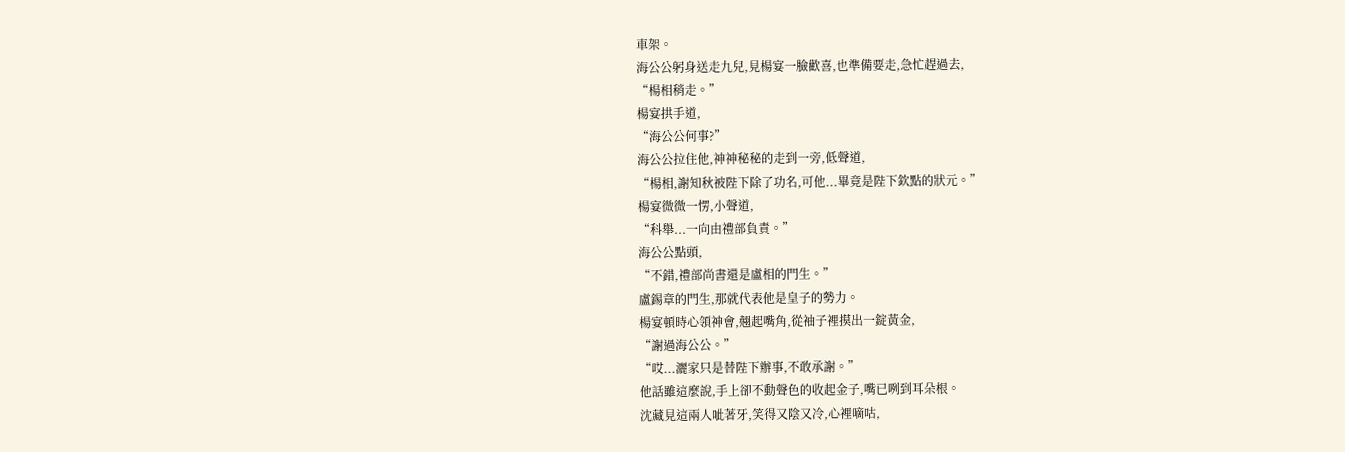車架。
海公公躬身送走九兒,見楊宴一臉歡喜,也準備要走,急忙趕過去,
“楊相稍走。”
楊宴拱手道,
“海公公何事?”
海公公拉住他,神神秘秘的走到一旁,低聲道,
“楊相,謝知秋被陛下除了功名,可他...畢竟是陛下欽點的狀元。”
楊宴微微一愣,小聲道,
“科舉...一向由禮部負責。”
海公公點頭,
“不錯,禮部尚書還是盧相的門生。”
盧錫章的門生,那就代表他是皇子的勢力。
楊宴頓時心領神會,翹起嘴角,從袖子裡摸出一錠黃金,
“謝過海公公。”
“哎...灑家只是替陛下辦事,不敢承謝。”
他話雖這麼說,手上卻不動聲色的收起金子,嘴已咧到耳朵根。
沈藏見這兩人呲著牙,笑得又陰又冷,心裡嘀咕,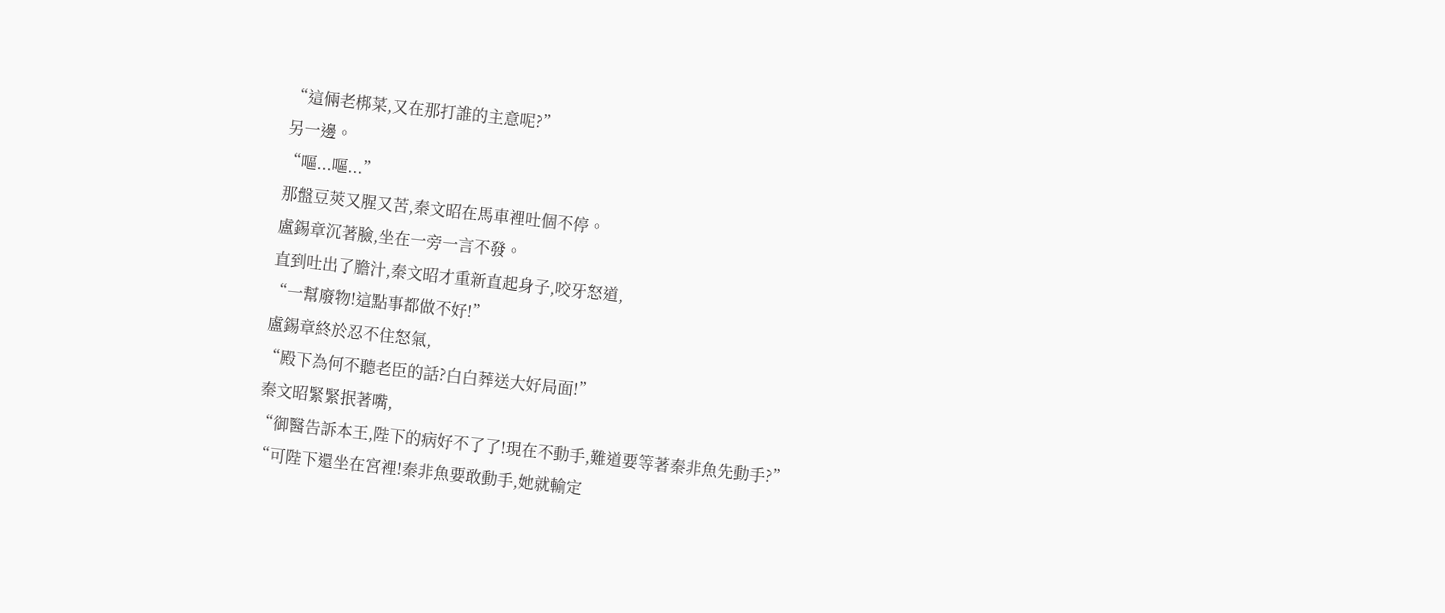“這倆老梆菜,又在那打誰的主意呢?”
另一邊。
“嘔...嘔...”
那盤豆莢又腥又苦,秦文昭在馬車裡吐個不停。
盧錫章沉著臉,坐在一旁一言不發。
直到吐出了膽汁,秦文昭才重新直起身子,咬牙怒道,
“一幫廢物!這點事都做不好!”
盧錫章終於忍不住怒氣,
“殿下為何不聽老臣的話?白白葬送大好局面!”
秦文昭緊緊抿著嘴,
“御醫告訴本王,陛下的病好不了了!現在不動手,難道要等著秦非魚先動手?”
“可陛下還坐在宮裡!秦非魚要敢動手,她就輸定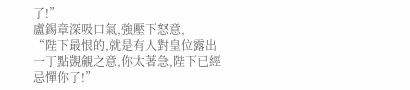了!”
盧錫章深吸口氣,強壓下怒意,
“陛下最恨的,就是有人對皇位露出一丁點覬覦之意,你太著急,陛下已經忌憚你了!”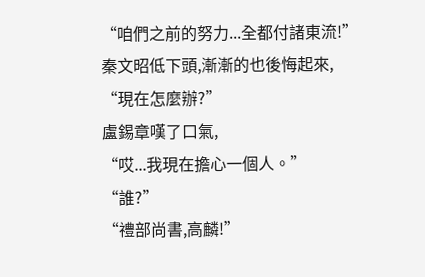“咱們之前的努力...全都付諸東流!”
秦文昭低下頭,漸漸的也後悔起來,
“現在怎麼辦?”
盧錫章嘆了口氣,
“哎...我現在擔心一個人。”
“誰?”
“禮部尚書,高麟!”